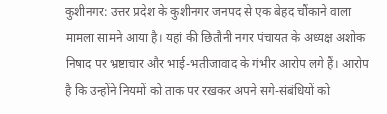कुशीनगर: उत्तर प्रदेश के कुशीनगर जनपद से एक बेहद चौंकाने वाला मामला सामने आया है। यहां की छितौनी नगर पंचायत के अध्यक्ष अशोक निषाद पर भ्रष्टाचार और भाई-भतीजावाद के गंभीर आरोप लगे हैं। आरोप है कि उन्होंने नियमों को ताक पर रखकर अपने सगे-संबंधियों को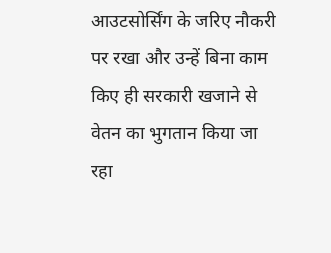आउटसोर्सिंग के जरिए नौकरी पर रखा और उन्हें बिना काम किए ही सरकारी खजाने से वेतन का भुगतान किया जा रहा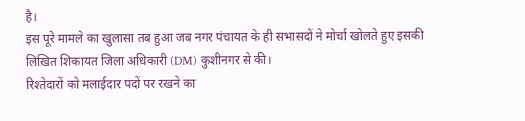है।
इस पूरे मामले का खुलासा तब हुआ जब नगर पंचायत के ही सभासदों ने मोर्चा खोलते हुए इसकी लिखित शिकायत जिला अधिकारी (DM) कुशीनगर से की।
रिश्तेदारों को मलाईदार पदों पर रखने का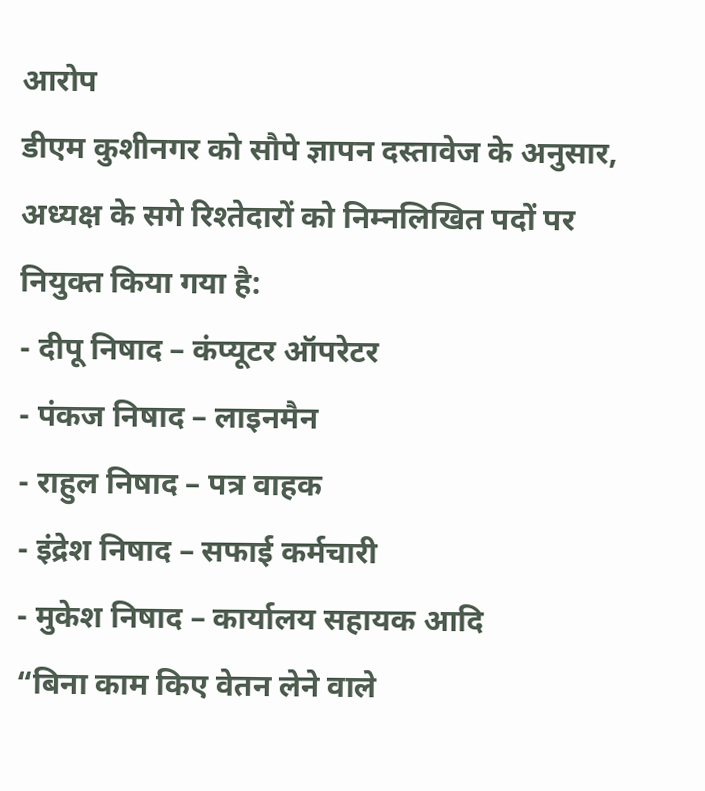आरोप
डीएम कुशीनगर को सौपे ज्ञापन दस्तावेज के अनुसार, अध्यक्ष के सगे रिश्तेदारों को निम्नलिखित पदों पर नियुक्त किया गया है:
- दीपू निषाद – कंप्यूटर ऑपरेटर
- पंकज निषाद – लाइनमैन
- राहुल निषाद – पत्र वाहक
- इंद्रेश निषाद – सफाई कर्मचारी
- मुकेश निषाद – कार्यालय सहायक आदि
“बिना काम किए वेतन लेने वाले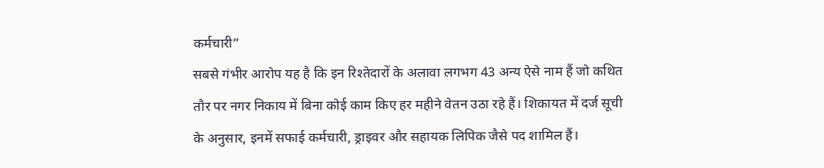कर्मचारी”
सबसे गंभीर आरोप यह है कि इन रिश्तेदारों के अलावा लगभग 43 अन्य ऐसे नाम हैं जो कथित तौर पर नगर निकाय में बिना कोई काम किए हर महीने वेतन उठा रहे हैं। शिकायत में दर्ज सूची के अनुसार, इनमें सफाई कर्मचारी, ड्राइवर और सहायक लिपिक जैसे पद शामिल हैं।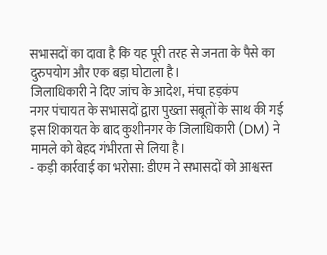सभासदों का दावा है कि यह पूरी तरह से जनता के पैसे का दुरुपयोग और एक बड़ा घोटाला है।
जिलाधिकारी ने दिए जांच के आदेश, मंचा हड़कंप
नगर पंचायत के सभासदों द्वारा पुख्ता सबूतों के साथ की गई इस शिकायत के बाद कुशीनगर के जिलाधिकारी (DM) ने मामले को बेहद गंभीरता से लिया है।
- कड़ी कार्रवाई का भरोसा: डीएम ने सभासदों को आश्वस्त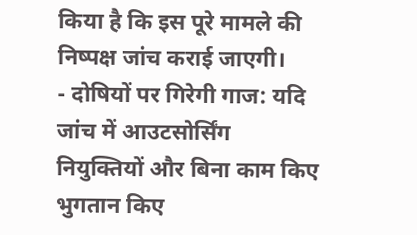किया है कि इस पूरे मामले की निष्पक्ष जांच कराई जाएगी।
- दोषियों पर गिरेगी गाज: यदि जांच में आउटसोर्सिंग नियुक्तियों और बिना काम किए भुगतान किए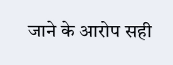जाने के आरोप सही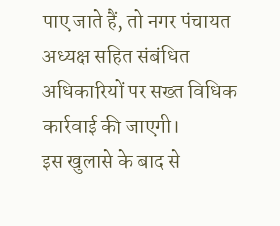पाए जाते हैं, तो नगर पंचायत अध्यक्ष सहित संबंधित अधिकारियों पर सख्त विधिक कार्रवाई की जाएगी।
इस खुलासे के बाद से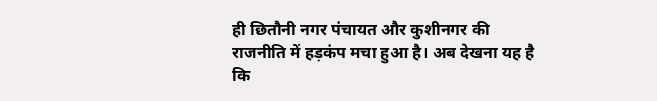ही छितौनी नगर पंचायत और कुशीनगर की राजनीति में हड़कंप मचा हुआ है। अब देखना यह है कि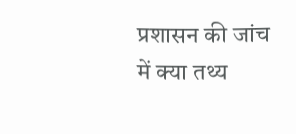प्रशासन की जांच में क्या तथ्य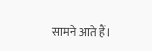सामने आते हैं।